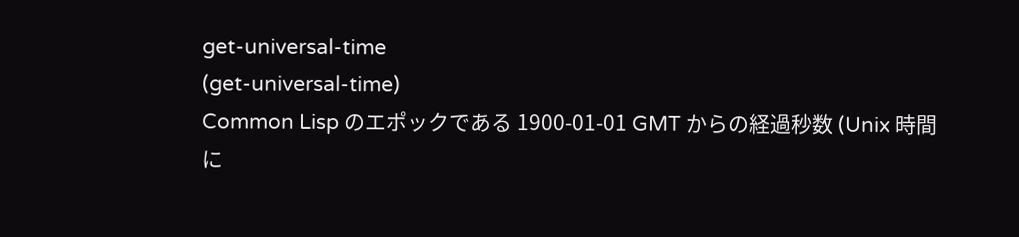get-universal-time
(get-universal-time)
Common Lisp のエポックである 1900-01-01 GMT からの経過秒数 (Unix 時間に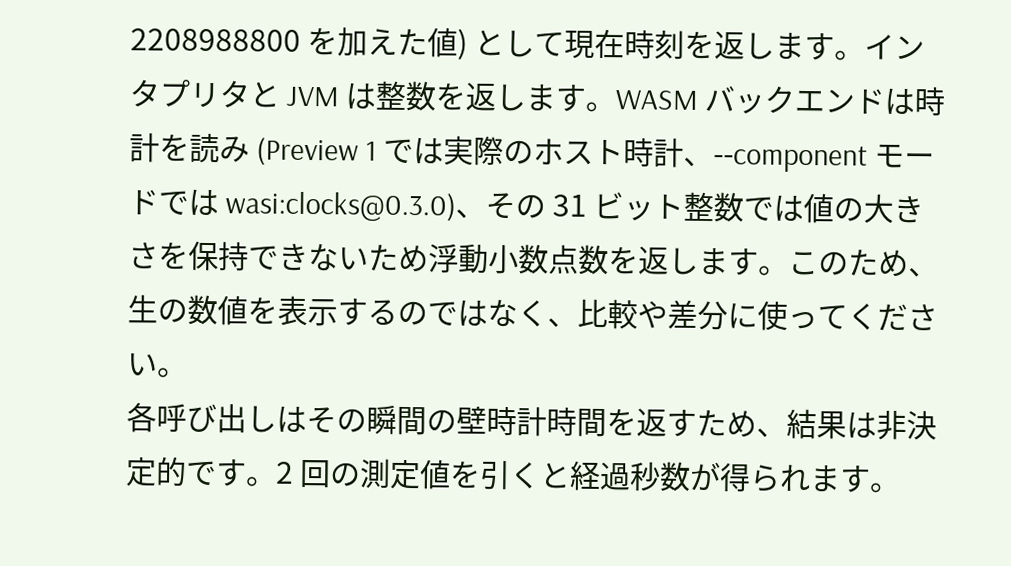2208988800 を加えた値) として現在時刻を返します。インタプリタと JVM は整数を返します。WASM バックエンドは時計を読み (Preview 1 では実際のホスト時計、--component モードでは wasi:clocks@0.3.0)、その 31 ビット整数では値の大きさを保持できないため浮動小数点数を返します。このため、生の数値を表示するのではなく、比較や差分に使ってください。
各呼び出しはその瞬間の壁時計時間を返すため、結果は非決定的です。2 回の測定値を引くと経過秒数が得られます。